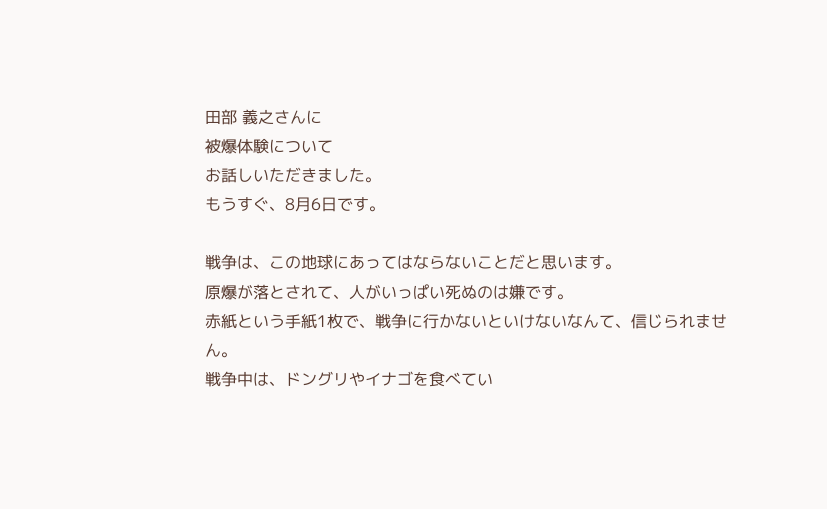田部 義之さんに
被爆体験について
お話しいただきました。
もうすぐ、8月6日です。

戦争は、この地球にあってはならないことだと思います。
原爆が落とされて、人がいっぱい死ぬのは嫌です。
赤紙という手紙1枚で、戦争に行かないといけないなんて、信じられません。
戦争中は、ドングリやイナゴを食べてい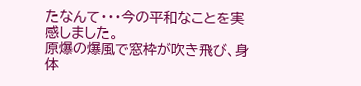たなんて・・・今の平和なことを実感しました。
原爆の爆風で窓枠が吹き飛び、身体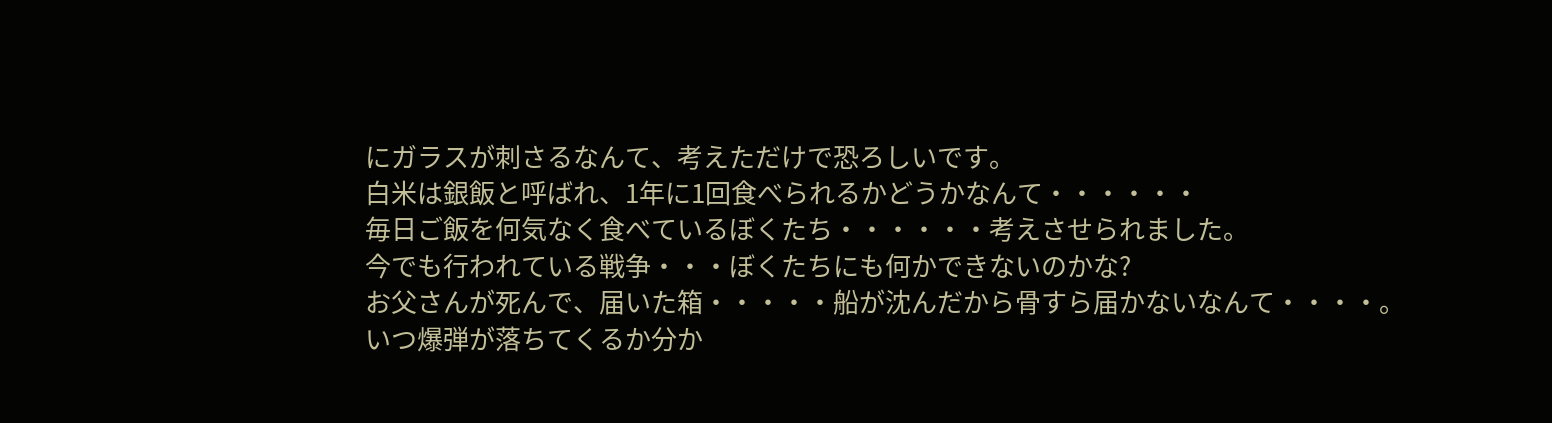にガラスが刺さるなんて、考えただけで恐ろしいです。
白米は銀飯と呼ばれ、1年に1回食べられるかどうかなんて・・・・・・
毎日ご飯を何気なく食べているぼくたち・・・・・・考えさせられました。
今でも行われている戦争・・・ぼくたちにも何かできないのかな?
お父さんが死んで、届いた箱・・・・・船が沈んだから骨すら届かないなんて・・・・。
いつ爆弾が落ちてくるか分か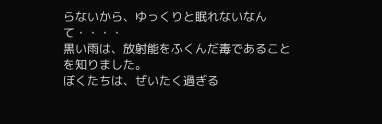らないから、ゆっくりと眠れないなんて・・・・
黒い雨は、放射能をふくんだ毒であることを知りました。
ぼくたちは、ぜいたく過ぎる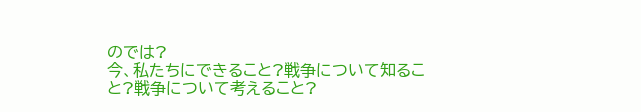のでは?
今、私たちにできること?戦争について知ること?戦争について考えること?